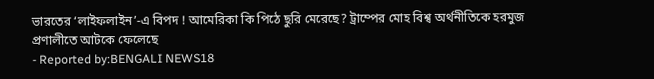ভারতের ‘লাইফলাইন’-এ বিপদ ! আমেরিকা কি পিঠে ছুরি মেরেছে? ট্রাম্পের মোহ বিশ্ব অর্থনীতিকে হরমুজ প্রণালীতে আটকে ফেলেছে
- Reported by:BENGALI NEWS18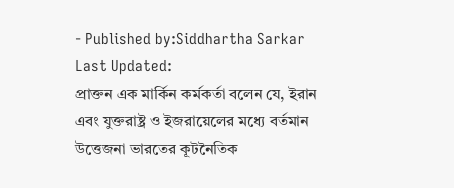- Published by:Siddhartha Sarkar
Last Updated:
প্রাক্তন এক মার্কিন কর্মকর্তা বলেন যে, ইরান এবং যুক্তরাষ্ট্র ও ইজরায়েলের মধ্যে বর্তমান উত্তেজনা ভারতের কূটনৈতিক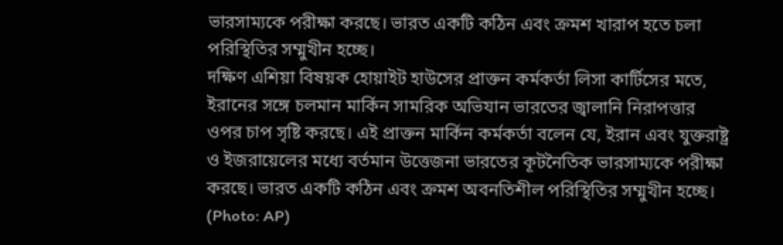ভারসাম্যকে পরীক্ষা করছে। ভারত একটি কঠিন এবং ক্রমশ খারাপ হতে চলা পরিস্থিতির সম্মুখীন হচ্ছে।
দক্ষিণ এশিয়া বিষয়ক হোয়াইট হাউসের প্রাক্তন কর্মকর্তা লিসা কার্টিসের মতে, ইরানের সঙ্গে চলমান মার্কিন সামরিক অভিযান ভারতের জ্বালানি নিরাপত্তার ওপর চাপ সৃষ্টি করছে। এই প্রাক্তন মার্কিন কর্মকর্তা বলেন যে, ইরান এবং যুক্তরাষ্ট্র ও ইজরায়েলের মধ্যে বর্তমান উত্তেজনা ভারতের কূটনৈতিক ভারসাম্যকে পরীক্ষা করছে। ভারত একটি কঠিন এবং ক্রমশ অবনতিশীল পরিস্থিতির সম্মুখীন হচ্ছে। (Photo: AP)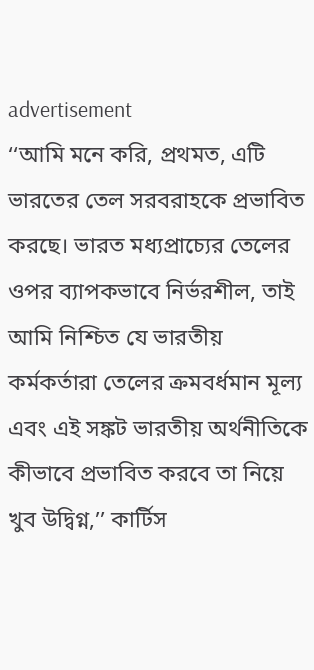advertisement
‘‘আমি মনে করি, প্রথমত, এটি ভারতের তেল সরবরাহকে প্রভাবিত করছে। ভারত মধ্যপ্রাচ্যের তেলের ওপর ব্যাপকভাবে নির্ভরশীল, তাই আমি নিশ্চিত যে ভারতীয় কর্মকর্তারা তেলের ক্রমবর্ধমান মূল্য এবং এই সঙ্কট ভারতীয় অর্থনীতিকে কীভাবে প্রভাবিত করবে তা নিয়ে খুব উদ্বিগ্ন,’’ কার্টিস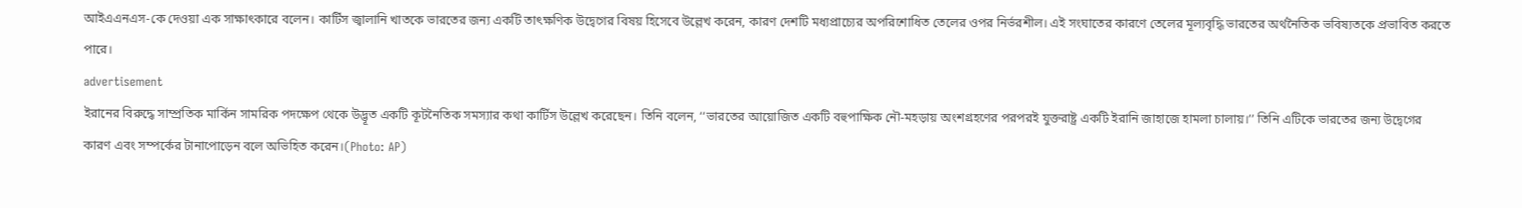আইএএনএস-কে দেওয়া এক সাক্ষাৎকারে বলেন। কার্টিস জ্বালানি খাতকে ভারতের জন্য একটি তাৎক্ষণিক উদ্বেগের বিষয় হিসেবে উল্লেখ করেন, কারণ দেশটি মধ্যপ্রাচ্যের অপরিশোধিত তেলের ওপর নির্ভরশীল। এই সংঘাতের কারণে তেলের মূল্যবৃদ্ধি ভারতের অর্থনৈতিক ভবিষ্যতকে প্রভাবিত করতে পারে।
advertisement
ইরানের বিরুদ্ধে সাম্প্রতিক মার্কিন সামরিক পদক্ষেপ থেকে উদ্ভূত একটি কূটনৈতিক সমস্যার কথা কার্টিস উল্লেখ করেছেন। তিনি বলেন, ‘‘ভারতের আয়োজিত একটি বহুপাক্ষিক নৌ-মহড়ায় অংশগ্রহণের পরপরই যুক্তরাষ্ট্র একটি ইরানি জাহাজে হামলা চালায়।’’ তিনি এটিকে ভারতের জন্য উদ্বেগের কারণ এবং সম্পর্কের টানাপোড়েন বলে অভিহিত করেন।(Photo: AP)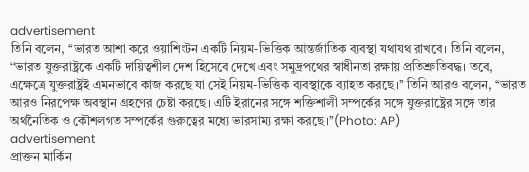advertisement
তিনি বলেন, ‘‘ভারত আশা করে ওয়াশিংটন একটি নিয়ম-ভিত্তিক আন্তর্জাতিক ব্যবস্থা যথাযথ রাখবে। তিনি বলেন, ‘‘ভারত যুক্তরাষ্ট্রকে একটি দায়িত্বশীল দেশ হিসেবে দেখে এবং সমুদ্রপথের স্বাধীনতা রক্ষায় প্রতিশ্রুতিবদ্ধ। তবে, এক্ষেত্রে যুক্তরাষ্ট্রই এমনভাবে কাজ করছে যা সেই নিয়ম-ভিত্তিক ব্যবস্থাকে ব্যাহত করছে।’’ তিনি আরও বলেন, ‘‘ভারত আরও নিরপেক্ষ অবস্থান গ্রহণের চেষ্টা করছে। এটি ইরানের সঙ্গে শক্তিশালী সম্পর্কের সঙ্গে যুক্তরাষ্ট্রের সঙ্গে তার অর্থনৈতিক ও কৌশলগত সম্পর্কের গুরুত্বের মধ্যে ভারসাম্য রক্ষা করছে।’’(Photo: AP)
advertisement
প্রাক্তন মার্কিন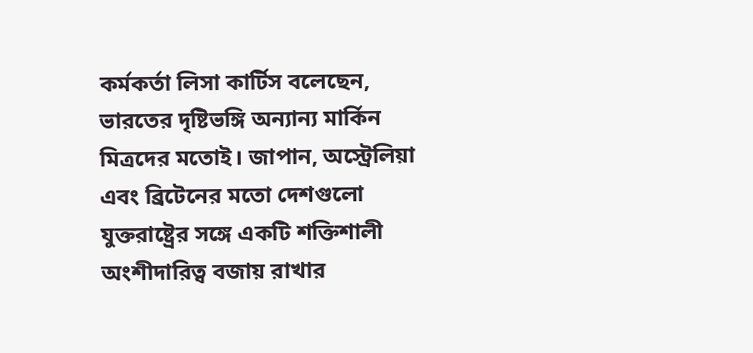কর্মকর্তা লিসা কার্টিস বলেছেন, ভারতের দৃষ্টিভঙ্গি অন্যান্য মার্কিন মিত্রদের মতোই। জাপান, অস্ট্রেলিয়া এবং ব্রিটেনের মতো দেশগুলো যুক্তরাষ্ট্রের সঙ্গে একটি শক্তিশালী অংশীদারিত্ব বজায় রাখার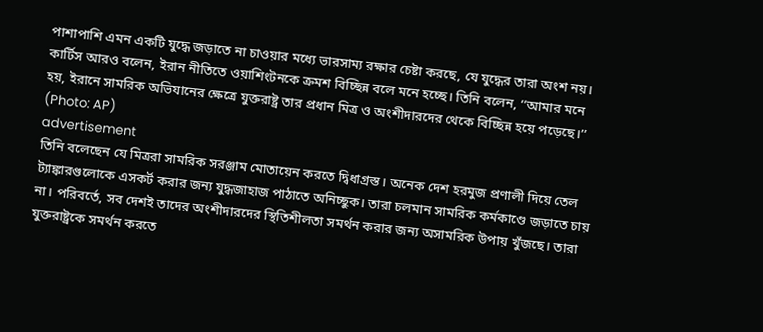পাশাপাশি এমন একটি যুদ্ধে জড়াতে না চাওয়ার মধ্যে ভারসাম্য রক্ষার চেষ্টা করছে, যে যুদ্ধের তারা অংশ নয়। কার্টিস আরও বলেন, ইরান নীতিতে ওয়াশিংটনকে ক্রমশ বিচ্ছিন্ন বলে মনে হচ্ছে। তিনি বলেন, ‘‘আমার মনে হয়, ইরানে সামরিক অভিযানের ক্ষেত্রে যুক্তরাষ্ট্র তার প্রধান মিত্র ও অংশীদারদের থেকে বিচ্ছিন্ন হয়ে পড়েছে।’’ (Photo: AP)
advertisement
তিনি বলেছেন যে মিত্ররা সামরিক সরঞ্জাম মোতায়েন করতে দ্বিধাগ্রস্ত। অনেক দেশ হরমুজ প্রণালী দিয়ে তেল ট্যাঙ্কারগুলোকে এসকর্ট করার জন্য যুদ্ধজাহাজ পাঠাতে অনিচ্ছুক। তারা চলমান সামরিক কর্মকাণ্ডে জড়াতে চায় না। পরিবর্তে, সব দেশই তাদের অংশীদারদের স্থিতিশীলতা সমর্থন করার জন্য অসামরিক উপায় খুঁজছে। তারা যুক্তরাষ্ট্রকে সমর্থন করতে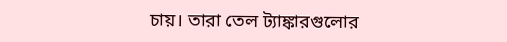চায়। তারা তেল ট্যাঙ্কারগুলোর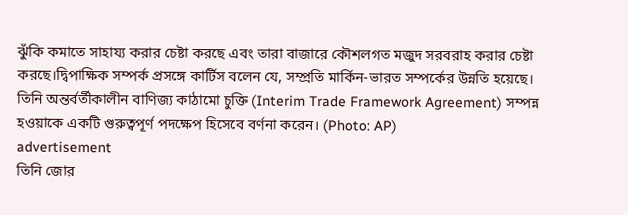ঝুঁকি কমাতে সাহায্য করার চেষ্টা করছে এবং তারা বাজারে কৌশলগত মজুদ সরবরাহ করার চেষ্টা করছে।দ্বিপাক্ষিক সম্পর্ক প্রসঙ্গে কার্টিস বলেন যে, সম্প্রতি মার্কিন-ভারত সম্পর্কের উন্নতি হয়েছে। তিনি অন্তর্বর্তীকালীন বাণিজ্য কাঠামো চুক্তি (Interim Trade Framework Agreement) সম্পন্ন হওয়াকে একটি গুরুত্বপূর্ণ পদক্ষেপ হিসেবে বর্ণনা করেন। (Photo: AP)
advertisement
তিনি জোর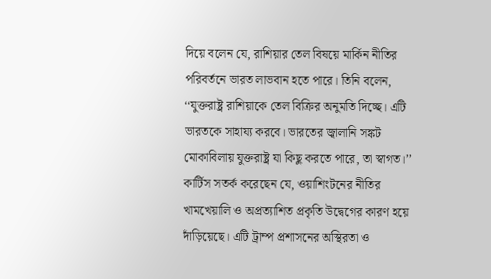দিয়ে বলেন যে, রাশিয়ার তেল বিষয়ে মার্কিন নীতির পরিবর্তনে ভারত লাভবান হতে পারে। তিনি বলেন, ‘‘যুক্তরাষ্ট্র রাশিয়াকে তেল বিক্রির অনুমতি দিচ্ছে। এটি ভারতকে সাহায্য করবে। ভারতের জ্বালানি সঙ্কট মোকাবিলায় যুক্তরাষ্ট্র যা কিছু করতে পারে, তা স্বাগত।’’ কার্টিস সতর্ক করেছেন যে, ওয়াশিংটনের নীতির খামখেয়ালি ও অপ্রত্যাশিত প্রকৃতি উদ্বেগের কারণ হয়ে দাঁড়িয়েছে। এটি ট্রাম্প প্রশাসনের অস্থিরতা ও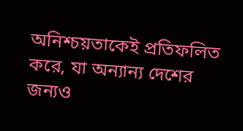অনিশ্চয়তাকেই প্রতিফলিত করে, যা অন্যান্য দেশের জন্যও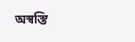অস্বস্তি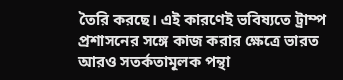তৈরি করছে। এই কারণেই ভবিষ্যতে ট্রাম্প প্রশাসনের সঙ্গে কাজ করার ক্ষেত্রে ভারত আরও সতর্কতামূলক পন্থা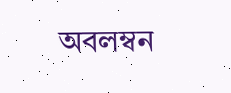অবলম্বন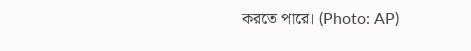করতে পারে। (Photo: AP)